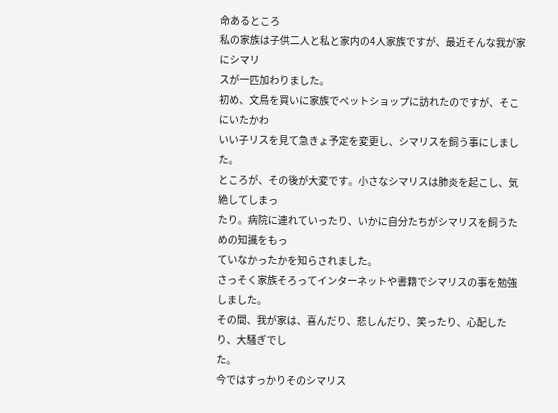命あるところ
私の家族は子供二人と私と家内の4人家族ですが、最近そんな我が家にシマリ
スが一匹加わりました。
初め、文鳥を買いに家族でペットショップに訪れたのですが、そこにいたかわ
いい子リスを見て急きょ予定を変更し、シマリスを飼う事にしました。
ところが、その後が大変です。小さなシマリスは肺炎を起こし、気絶してしまっ
たり。病院に連れていったり、いかに自分たちがシマリスを飼うための知識をもっ
ていなかったかを知らされました。
さっそく家族そろってインターネットや書籍でシマリスの事を勉強しました。
その間、我が家は、喜んだり、悲しんだり、笑ったり、心配したり、大騒ぎでし
た。
今ではすっかりそのシマリス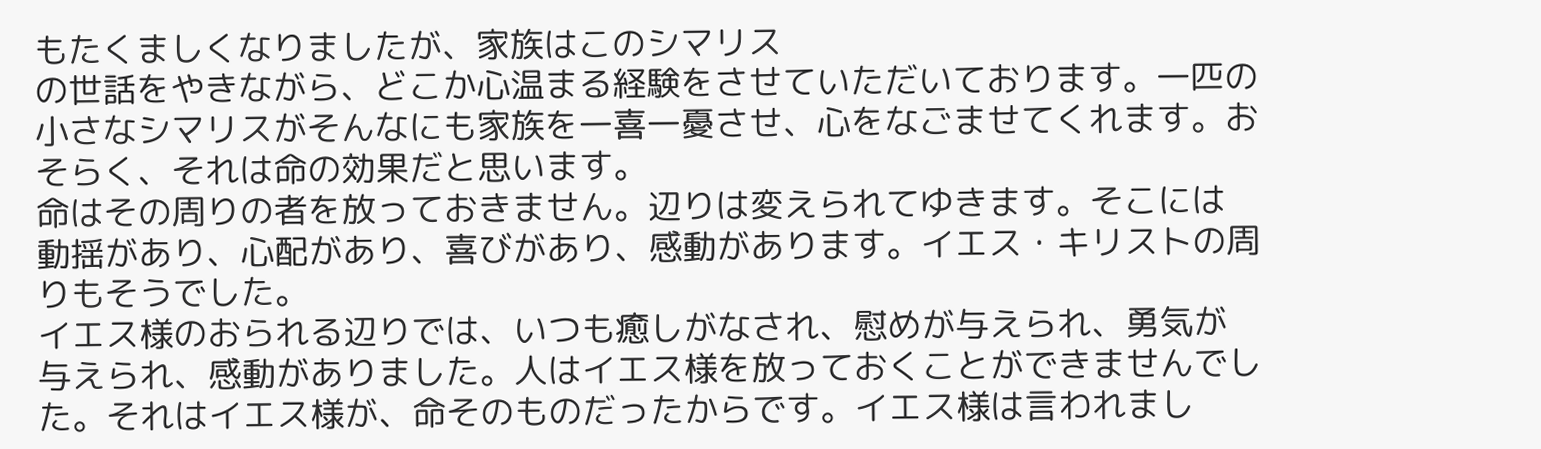もたくましくなりましたが、家族はこのシマリス
の世話をやきながら、どこか心温まる経験をさせていただいております。一匹の
小さなシマリスがそんなにも家族を一喜一憂させ、心をなごませてくれます。お
そらく、それは命の効果だと思います。
命はその周りの者を放っておきません。辺りは変えられてゆきます。そこには
動揺があり、心配があり、喜びがあり、感動があります。イエス・キリストの周
りもそうでした。
イエス様のおられる辺りでは、いつも癒しがなされ、慰めが与えられ、勇気が
与えられ、感動がありました。人はイエス様を放っておくことができませんでし
た。それはイエス様が、命そのものだったからです。イエス様は言われまし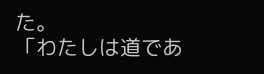た。
「わたしは道であ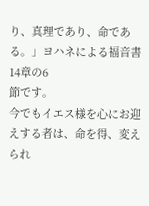り、真理であり、命である。」ヨハネによる福音書14章の6
節です。
今でもイエス様を心にお迎えする者は、命を得、変えられ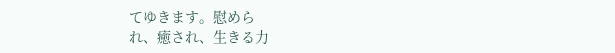てゆきます。慰めら
れ、癒され、生きる力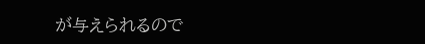が与えられるので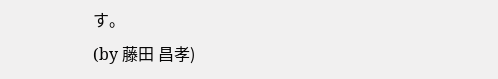す。
(by 藤田 昌孝)